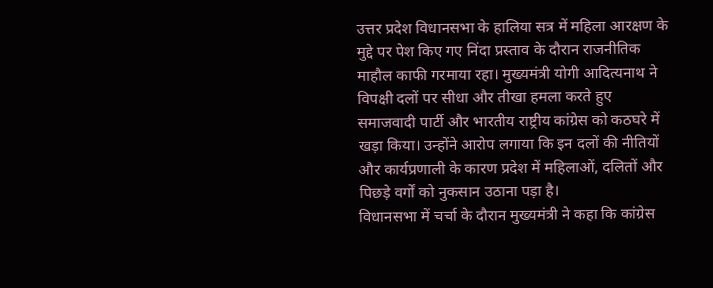उत्तर प्रदेश विधानसभा के हालिया सत्र में महिला आरक्षण के मुद्दे पर पेश किए गए निंदा प्रस्ताव के दौरान राजनीतिक माहौल काफी गरमाया रहा। मुख्यमंत्री योगी आदित्यनाथ ने विपक्षी दलों पर सीधा और तीखा हमला करते हुए समाजवादी पार्टी और भारतीय राष्ट्रीय कांग्रेस को कठघरे में खड़ा किया। उन्होंने आरोप लगाया कि इन दलों की नीतियों और कार्यप्रणाली के कारण प्रदेश में महिलाओं, दलितों और पिछड़े वर्गों को नुकसान उठाना पड़ा है।
विधानसभा में चर्चा के दौरान मुख्यमंत्री ने कहा कि कांग्रेस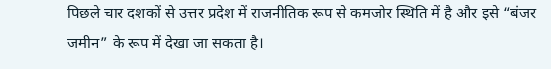पिछले चार दशकों से उत्तर प्रदेश में राजनीतिक रूप से कमजोर स्थिति में है और इसे “बंजर जमीन” के रूप में देखा जा सकता है।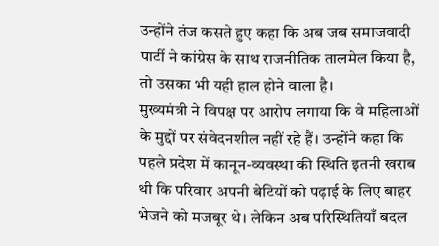उन्होंने तंज कसते हुए कहा कि अब जब समाजवादी पार्टी ने कांग्रेस के साथ राजनीतिक तालमेल किया है, तो उसका भी यही हाल होने वाला है।
मुख्यमंत्री ने विपक्ष पर आरोप लगाया कि वे महिलाओं के मुद्दों पर संवेदनशील नहीं रहे हैं। उन्होंने कहा कि पहले प्रदेश में कानून-व्यवस्था की स्थिति इतनी खराब थी कि परिवार अपनी बेटियों को पढ़ाई के लिए बाहर भेजने को मजबूर थे। लेकिन अब परिस्थितियाँ बदल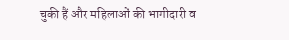चुकी हैं और महिलाओं की भागीदारी व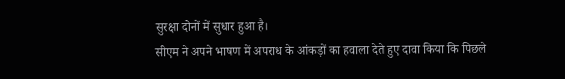सुरक्षा दोनों में सुधार हुआ है।
सीएम ने अपने भाषण में अपराध के आंकड़ों का हवाला देते हुए दावा किया कि पिछले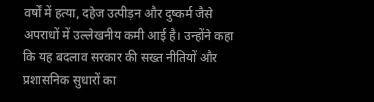वर्षों में हत्या, दहेज उत्पीड़न और दुष्कर्म जैसे अपराधों में उल्लेखनीय कमी आई है। उन्होंने कहा कि यह बदलाव सरकार की सख्त नीतियों और प्रशासनिक सुधारों का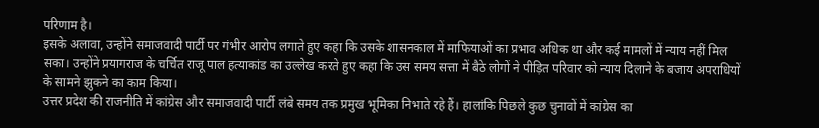परिणाम है।
इसके अलावा, उन्होंने समाजवादी पार्टी पर गंभीर आरोप लगाते हुए कहा कि उसके शासनकाल में माफियाओं का प्रभाव अधिक था और कई मामलों में न्याय नहीं मिल सका। उन्होंने प्रयागराज के चर्चित राजू पाल हत्याकांड का उल्लेख करते हुए कहा कि उस समय सत्ता में बैठे लोगों ने पीड़ित परिवार को न्याय दिलाने के बजाय अपराधियों के सामने झुकने का काम किया।
उत्तर प्रदेश की राजनीति में कांग्रेस और समाजवादी पार्टी लंबे समय तक प्रमुख भूमिका निभाते रहे हैं। हालांकि पिछले कुछ चुनावों में कांग्रेस का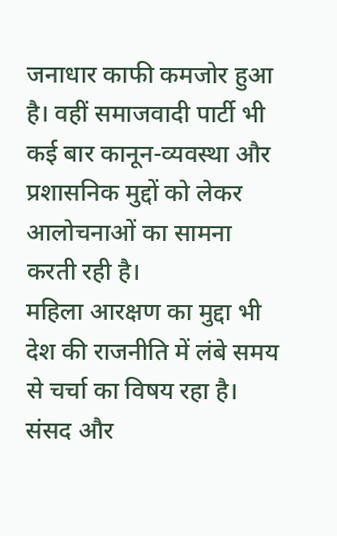जनाधार काफी कमजोर हुआ है। वहीं समाजवादी पार्टी भी कई बार कानून-व्यवस्था और प्रशासनिक मुद्दों को लेकर आलोचनाओं का सामना करती रही है।
महिला आरक्षण का मुद्दा भी देश की राजनीति में लंबे समय से चर्चा का विषय रहा है। संसद और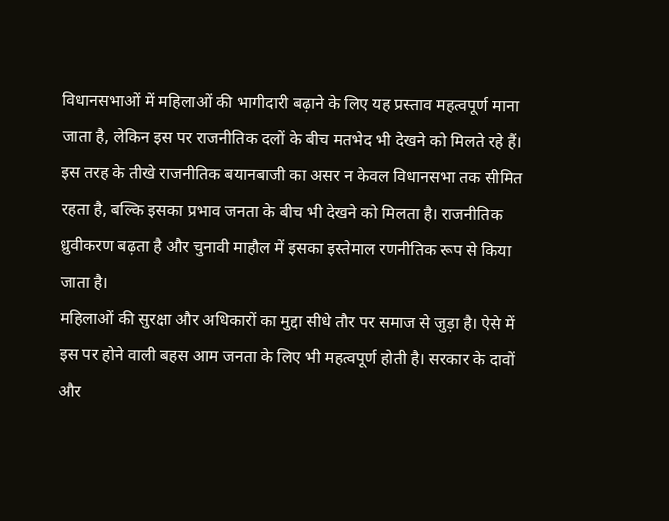विधानसभाओं में महिलाओं की भागीदारी बढ़ाने के लिए यह प्रस्ताव महत्वपूर्ण माना जाता है, लेकिन इस पर राजनीतिक दलों के बीच मतभेद भी देखने को मिलते रहे हैं।
इस तरह के तीखे राजनीतिक बयानबाजी का असर न केवल विधानसभा तक सीमित रहता है, बल्कि इसका प्रभाव जनता के बीच भी देखने को मिलता है। राजनीतिक ध्रुवीकरण बढ़ता है और चुनावी माहौल में इसका इस्तेमाल रणनीतिक रूप से किया जाता है।
महिलाओं की सुरक्षा और अधिकारों का मुद्दा सीधे तौर पर समाज से जुड़ा है। ऐसे में इस पर होने वाली बहस आम जनता के लिए भी महत्वपूर्ण होती है। सरकार के दावों और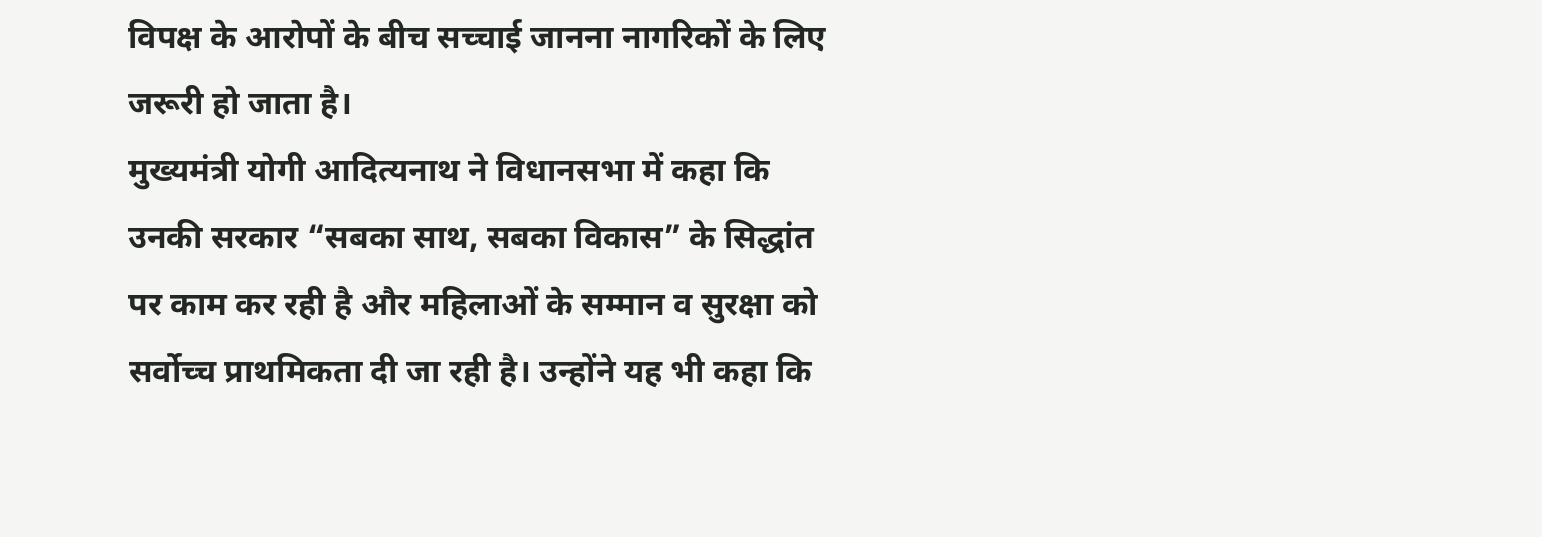विपक्ष के आरोपों के बीच सच्चाई जानना नागरिकों के लिए जरूरी हो जाता है।
मुख्यमंत्री योगी आदित्यनाथ ने विधानसभा में कहा कि उनकी सरकार “सबका साथ, सबका विकास” के सिद्धांत पर काम कर रही है और महिलाओं के सम्मान व सुरक्षा को सर्वोच्च प्राथमिकता दी जा रही है। उन्होंने यह भी कहा कि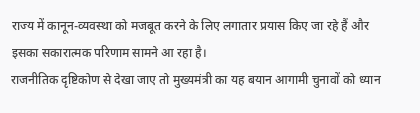राज्य में कानून-व्यवस्था को मजबूत करने के लिए लगातार प्रयास किए जा रहे हैं और इसका सकारात्मक परिणाम सामने आ रहा है।
राजनीतिक दृष्टिकोण से देखा जाए तो मुख्यमंत्री का यह बयान आगामी चुनावों को ध्यान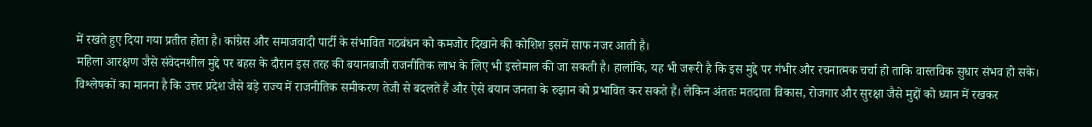में रखते हुए दिया गया प्रतीत होता है। कांग्रेस और समाजवादी पार्टी के संभावित गठबंधन को कमजोर दिखाने की कोशिश इसमें साफ नजर आती है।
महिला आरक्षण जैसे संवेदनशील मुद्दे पर बहस के दौरान इस तरह की बयानबाजी राजनीतिक लाभ के लिए भी इस्तेमाल की जा सकती है। हालांकि, यह भी जरूरी है कि इस मुद्दे पर गंभीर और रचनात्मक चर्चा हो ताकि वास्तविक सुधार संभव हो सके।
विश्लेषकों का मानना है कि उत्तर प्रदेश जैसे बड़े राज्य में राजनीतिक समीकरण तेजी से बदलते हैं और ऐसे बयान जनता के रुझान को प्रभावित कर सकते हैं। लेकिन अंततः मतदाता विकास, रोजगार और सुरक्षा जैसे मुद्दों को ध्यान में रखकर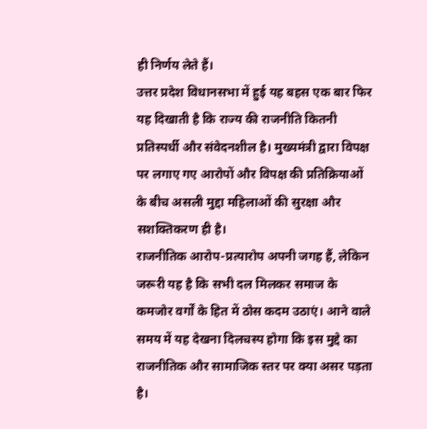ही निर्णय लेते हैं।
उत्तर प्रदेश विधानसभा में हुई यह बहस एक बार फिर यह दिखाती है कि राज्य की राजनीति कितनी प्रतिस्पर्धी और संवेदनशील है। मुख्यमंत्री द्वारा विपक्ष पर लगाए गए आरोपों और विपक्ष की प्रतिक्रियाओं के बीच असली मुद्दा महिलाओं की सुरक्षा और सशक्तिकरण ही है।
राजनीतिक आरोप-प्रत्यारोप अपनी जगह हैं, लेकिन जरूरी यह है कि सभी दल मिलकर समाज के कमजोर वर्गों के हित में ठोस कदम उठाएं। आने वाले समय में यह देखना दिलचस्प होगा कि इस मुद्दे का राजनीतिक और सामाजिक स्तर पर क्या असर पड़ता है।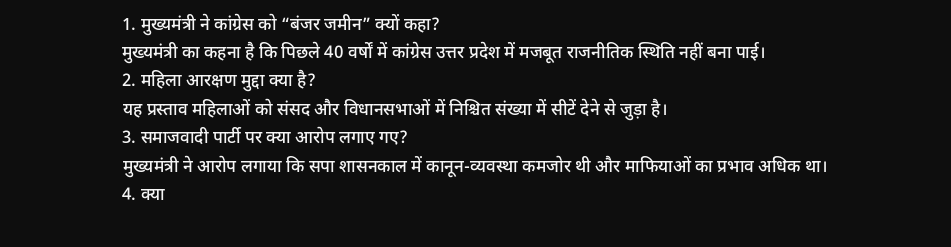1. मुख्यमंत्री ने कांग्रेस को “बंजर जमीन” क्यों कहा?
मुख्यमंत्री का कहना है कि पिछले 40 वर्षों में कांग्रेस उत्तर प्रदेश में मजबूत राजनीतिक स्थिति नहीं बना पाई।
2. महिला आरक्षण मुद्दा क्या है?
यह प्रस्ताव महिलाओं को संसद और विधानसभाओं में निश्चित संख्या में सीटें देने से जुड़ा है।
3. समाजवादी पार्टी पर क्या आरोप लगाए गए?
मुख्यमंत्री ने आरोप लगाया कि सपा शासनकाल में कानून-व्यवस्था कमजोर थी और माफियाओं का प्रभाव अधिक था।
4. क्या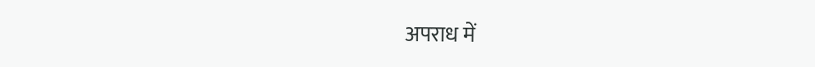अपराध में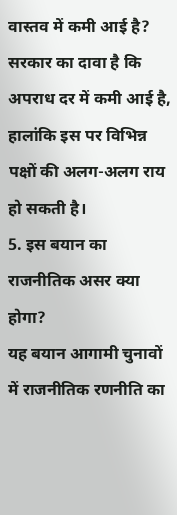वास्तव में कमी आई है?
सरकार का दावा है कि अपराध दर में कमी आई है, हालांकि इस पर विभिन्न पक्षों की अलग-अलग राय हो सकती है।
5. इस बयान का राजनीतिक असर क्या होगा?
यह बयान आगामी चुनावों में राजनीतिक रणनीति का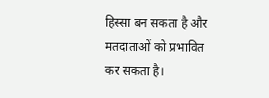हिस्सा बन सकता है और मतदाताओं को प्रभावित कर सकता है।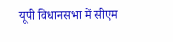यूपी विधानसभा में सीएम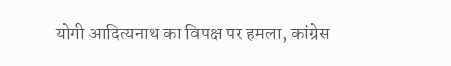योगी आदित्यनाथ का विपक्ष पर हमला, कांग्रेस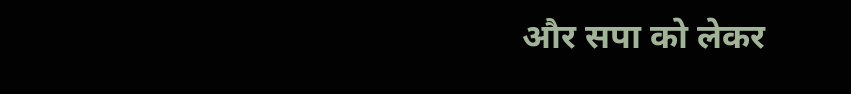और सपा को लेकर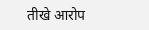तीखे आरोप